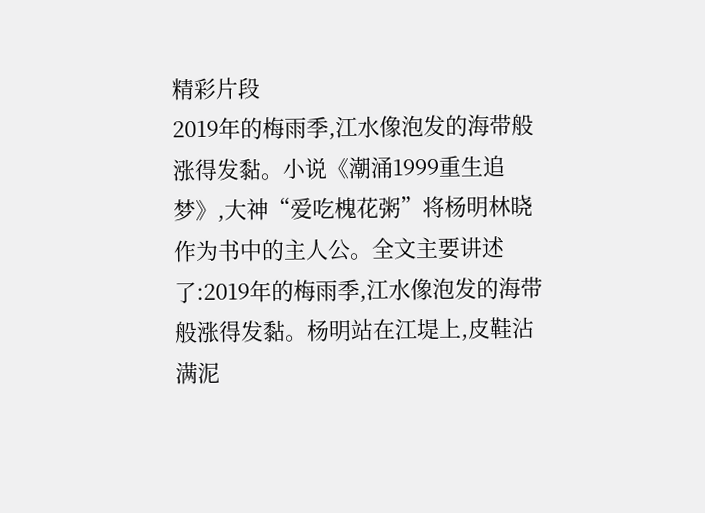精彩片段
2019年的梅雨季,江水像泡发的海带般涨得发黏。小说《潮涌1999重生追梦》,大神“爱吃槐花粥”将杨明林晓作为书中的主人公。全文主要讲述了:2019年的梅雨季,江水像泡发的海带般涨得发黏。杨明站在江堤上,皮鞋沾满泥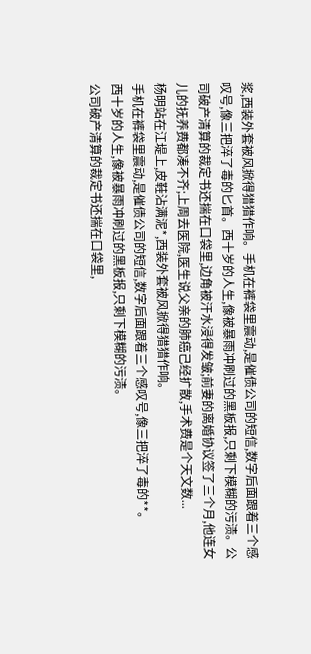浆,西装外套被风掀得猎猎作响。手机在裤袋里震动,是催债公司的短信,数字后面跟着三个感叹号,像三把淬了毒的匕首。西十岁的人生,像被暴雨冲刷过的黑板报,只剩下模糊的污渍。公司破产清算的裁定书还揣在口袋里,边角被汗水浸得发皱;前妻的离婚协议签了三个月,他连女儿的抚养费都凑不齐;上周去医院,医生说父亲的肺癌己经扩散,手术费是个天文数...
杨明站在江堤上,皮鞋沾满泥*,西装外套被风掀得猎猎作响。
手机在裤袋里震动,是催债公司的短信,数字后面跟着三个感叹号,像三把淬了毒的**。
西十岁的人生,像被暴雨冲刷过的黑板报,只剩下模糊的污渍。
公司破产清算的裁定书还揣在口袋里,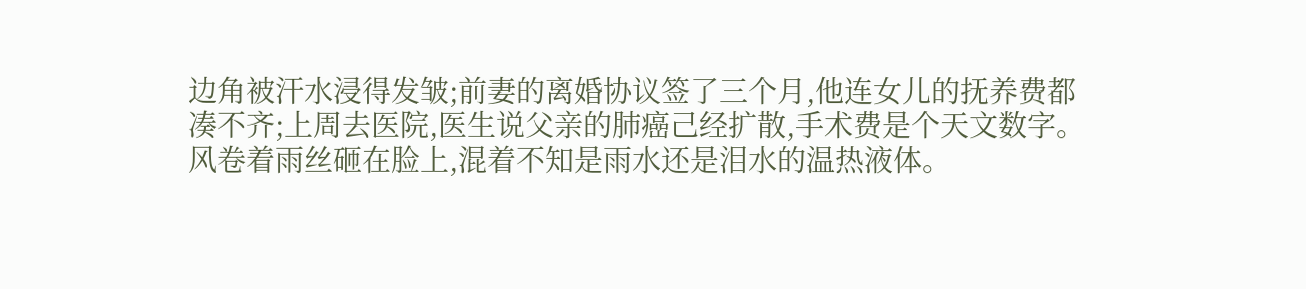边角被汗水浸得发皱;前妻的离婚协议签了三个月,他连女儿的抚养费都凑不齐;上周去医院,医生说父亲的肺癌己经扩散,手术费是个天文数字。
风卷着雨丝砸在脸上,混着不知是雨水还是泪水的温热液体。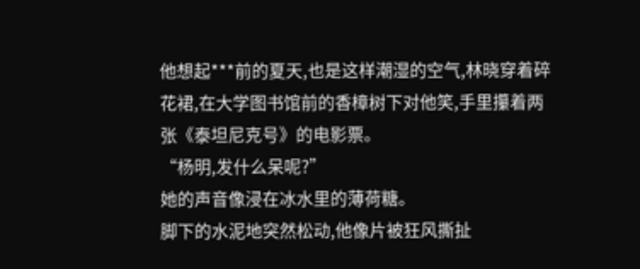他想起***前的夏天,也是这样潮湿的空气,林晓穿着碎花裙,在大学图书馆前的香樟树下对他笑,手里攥着两张《泰坦尼克号》的电影票。
“杨明,发什么呆呢?”
她的声音像浸在冰水里的薄荷糖。
脚下的水泥地突然松动,他像片被狂风撕扯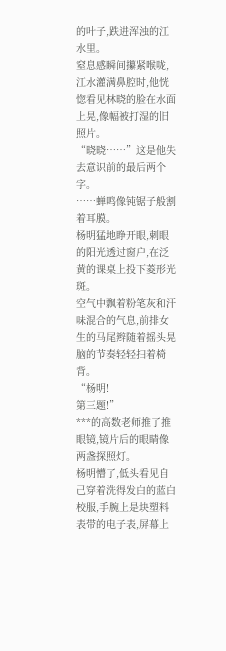的叶子,跌进浑浊的江水里。
窒息感瞬间攥紧喉咙,江水灌满鼻腔时,他恍惚看见林晓的脸在水面上晃,像幅被打湿的旧照片。
“晓晓……”这是他失去意识前的最后两个字。
……蝉鸣像钝锯子般割着耳膜。
杨明猛地睁开眼,刺眼的阳光透过窗户,在泛黄的课桌上投下菱形光斑。
空气中飘着粉笔灰和汗味混合的气息,前排女生的马尾辫随着摇头晃脑的节奏轻轻扫着椅背。
“杨明!
第三题!”
***的高数老师推了推眼镜,镜片后的眼睛像两盏探照灯。
杨明懵了,低头看见自己穿着洗得发白的蓝白校服,手腕上是块塑料表带的电子表,屏幕上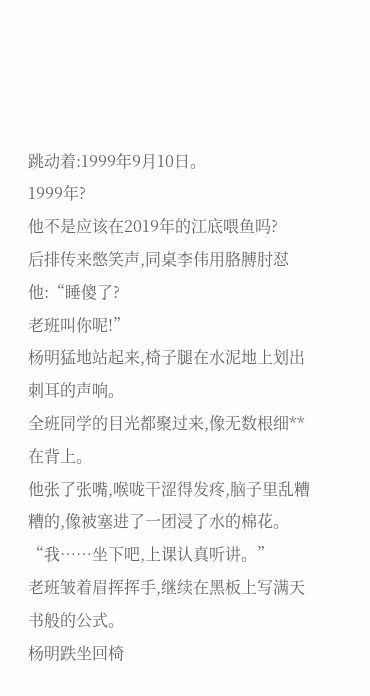跳动着:1999年9月10日。
1999年?
他不是应该在2019年的江底喂鱼吗?
后排传来憋笑声,同桌李伟用胳膊肘怼他:“睡傻了?
老班叫你呢!”
杨明猛地站起来,椅子腿在水泥地上划出刺耳的声响。
全班同学的目光都聚过来,像无数根细**在背上。
他张了张嘴,喉咙干涩得发疼,脑子里乱糟糟的,像被塞进了一团浸了水的棉花。
“我……坐下吧,上课认真听讲。”
老班皱着眉挥挥手,继续在黑板上写满天书般的公式。
杨明跌坐回椅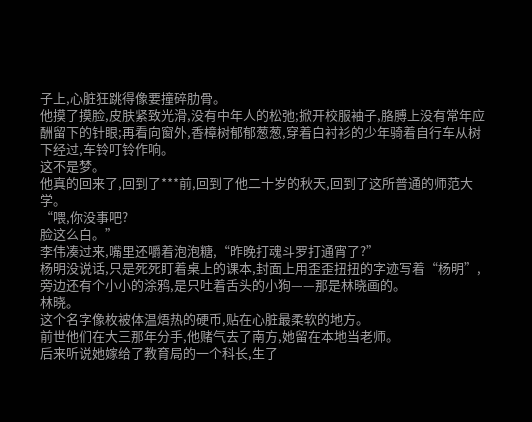子上,心脏狂跳得像要撞碎肋骨。
他摸了摸脸,皮肤紧致光滑,没有中年人的松弛;掀开校服袖子,胳膊上没有常年应酬留下的针眼;再看向窗外,香樟树郁郁葱葱,穿着白衬衫的少年骑着自行车从树下经过,车铃叮铃作响。
这不是梦。
他真的回来了,回到了***前,回到了他二十岁的秋天,回到了这所普通的师范大学。
“喂,你没事吧?
脸这么白。”
李伟凑过来,嘴里还嚼着泡泡糖,“昨晚打魂斗罗打通宵了?”
杨明没说话,只是死死盯着桌上的课本,封面上用歪歪扭扭的字迹写着“杨明”,旁边还有个小小的涂鸦,是只吐着舌头的小狗——那是林晓画的。
林晓。
这个名字像枚被体温焐热的硬币,贴在心脏最柔软的地方。
前世他们在大三那年分手,他赌气去了南方,她留在本地当老师。
后来听说她嫁给了教育局的一个科长,生了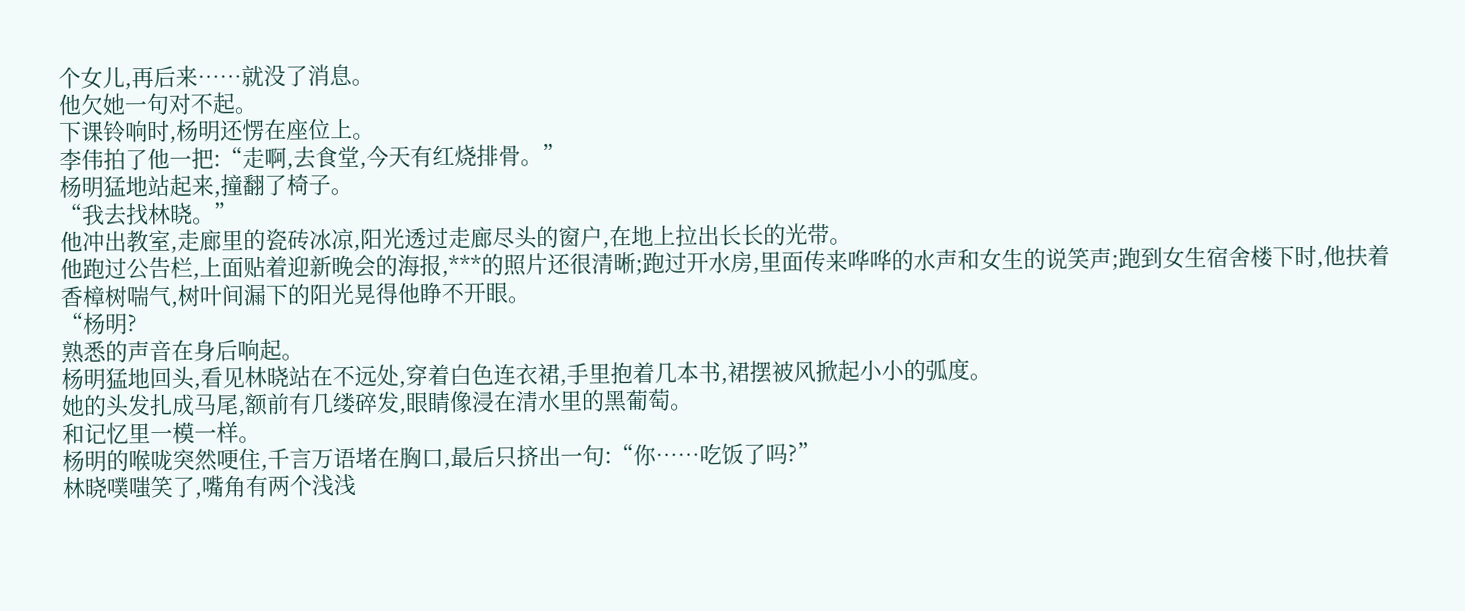个女儿,再后来……就没了消息。
他欠她一句对不起。
下课铃响时,杨明还愣在座位上。
李伟拍了他一把:“走啊,去食堂,今天有红烧排骨。”
杨明猛地站起来,撞翻了椅子。
“我去找林晓。”
他冲出教室,走廊里的瓷砖冰凉,阳光透过走廊尽头的窗户,在地上拉出长长的光带。
他跑过公告栏,上面贴着迎新晚会的海报,***的照片还很清晰;跑过开水房,里面传来哗哗的水声和女生的说笑声;跑到女生宿舍楼下时,他扶着香樟树喘气,树叶间漏下的阳光晃得他睁不开眼。
“杨明?
熟悉的声音在身后响起。
杨明猛地回头,看见林晓站在不远处,穿着白色连衣裙,手里抱着几本书,裙摆被风掀起小小的弧度。
她的头发扎成马尾,额前有几缕碎发,眼睛像浸在清水里的黑葡萄。
和记忆里一模一样。
杨明的喉咙突然哽住,千言万语堵在胸口,最后只挤出一句:“你……吃饭了吗?”
林晓噗嗤笑了,嘴角有两个浅浅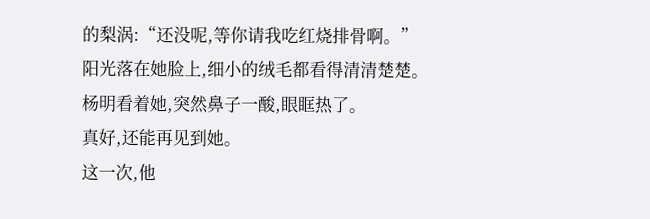的梨涡:“还没呢,等你请我吃红烧排骨啊。”
阳光落在她脸上,细小的绒毛都看得清清楚楚。
杨明看着她,突然鼻子一酸,眼眶热了。
真好,还能再见到她。
这一次,他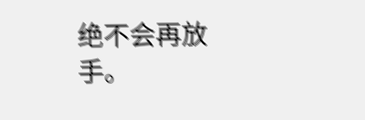绝不会再放手。